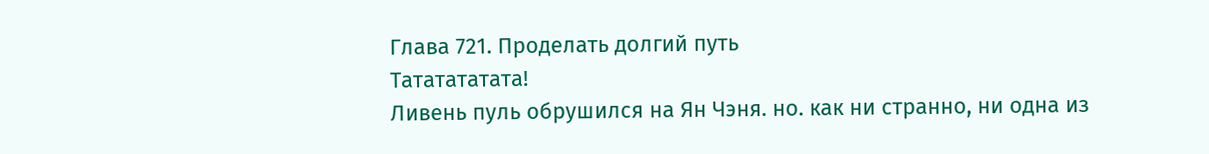Глава 721. Проделать долгий путь
Тататататата!
Ливень пуль обрушился на Ян Чэня. но. как ни странно, ни одна из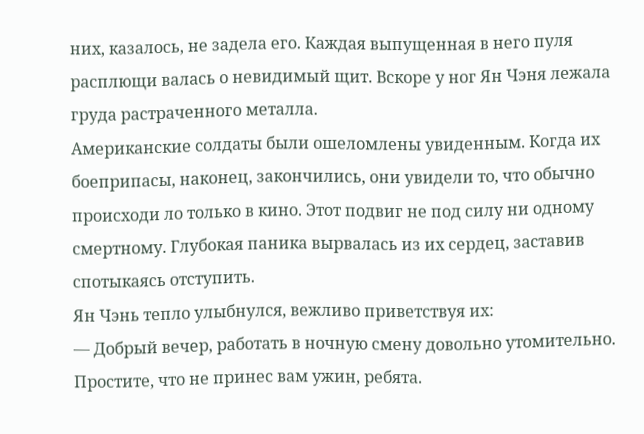них, казалось, не задела его. Каждая выпущенная в него пуля расплющи валась о невидимый щит. Вскоре у ног Ян Чэня лежала груда растраченного металла.
Американские солдаты были ошеломлены увиденным. Когда их боеприпасы, наконец, закончились, они увидели то, что обычно происходи ло только в кино. Этот подвиг не под силу ни одному смертному. Глубокая паника вырвалась из их сердец, заставив спотыкаясь отступить.
Ян Чэнь тепло улыбнулся, вежливо приветствуя их:
— Добрый вечер, работать в ночную смену довольно утомительно. Простите, что не принес вам ужин, ребята.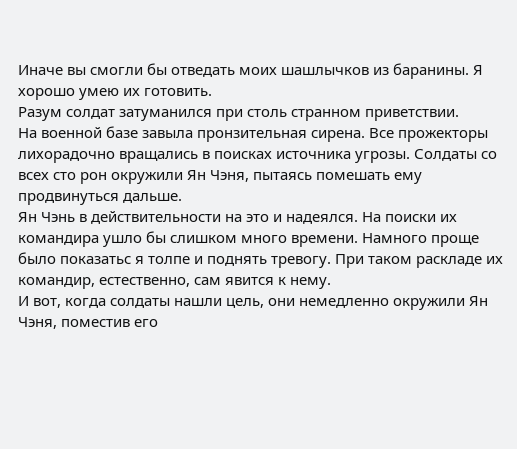Иначе вы смогли бы отведать моих шашлычков из баранины. Я хорошо умею их готовить.
Разум солдат затуманился при столь странном приветствии.
На военной базе завыла пронзительная сирена. Все прожекторы лихорадочно вращались в поисках источника угрозы. Солдаты со всех сто рон окружили Ян Чэня, пытаясь помешать ему продвинуться дальше.
Ян Чэнь в действительности на это и надеялся. На поиски их командира ушло бы слишком много времени. Намного проще было показатьс я толпе и поднять тревогу. При таком раскладе их командир, естественно, сам явится к нему.
И вот, когда солдаты нашли цель, они немедленно окружили Ян Чэня, поместив его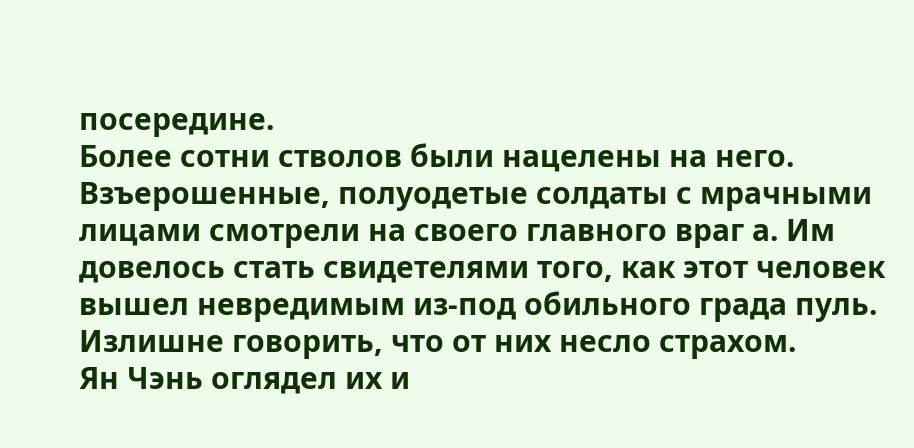посередине.
Более сотни стволов были нацелены на него. Взъерошенные, полуодетые солдаты с мрачными лицами смотрели на своего главного враг а. Им довелось стать свидетелями того, как этот человек вышел невредимым из-под обильного града пуль. Излишне говорить, что от них несло страхом.
Ян Чэнь оглядел их и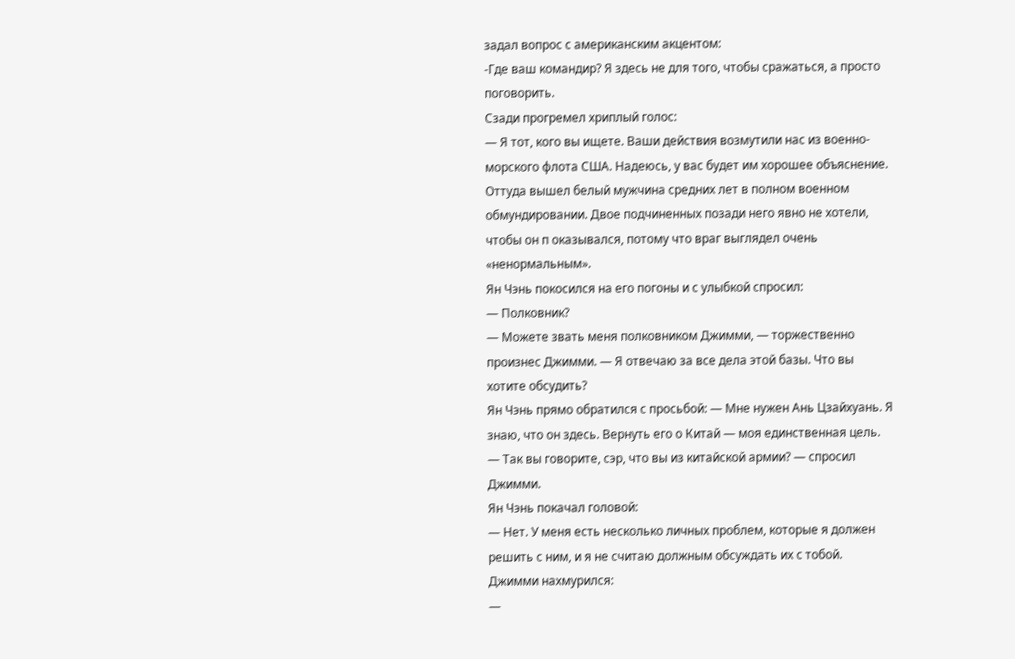задал вопрос с американским акцентом:
-Где ваш командир? Я здесь не для того, чтобы сражаться, а просто поговорить.
Сзади прогремел хриплый голос:
— Я тот, кого вы ищете. Ваши действия возмутили нас из военно-морского флота США. Надеюсь, у вас будет им хорошее объяснение.
Оттуда вышел белый мужчина средних лет в полном военном обмундировании. Двое подчиненных позади него явно не хотели, чтобы он п оказывался, потому что враг выглядел очень «ненормальным».
Ян Чэнь покосился на его погоны и с улыбкой спросил:
— Полковник?
— Можете звать меня полковником Джимми, — торжественно произнес Джимми. — Я отвечаю за все дела этой базы. Что вы хотите обсудить?
Ян Чэнь прямо обратился с просьбой: — Мне нужен Ань Цзайхуань. Я знаю, что он здесь. Вернуть его о Китай — моя единственная цель.
— Так вы говорите, сэр, что вы из китайской армии? — спросил Джимми.
Ян Чэнь покачал головой:
— Нет. У меня есть несколько личных проблем, которые я должен решить с ним, и я не считаю должным обсуждать их с тобой.
Джимми нахмурился:
—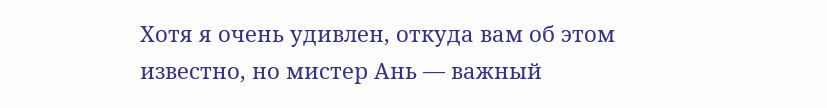Хотя я очень удивлен, откуда вам об этом известно, но мистер Ань — важный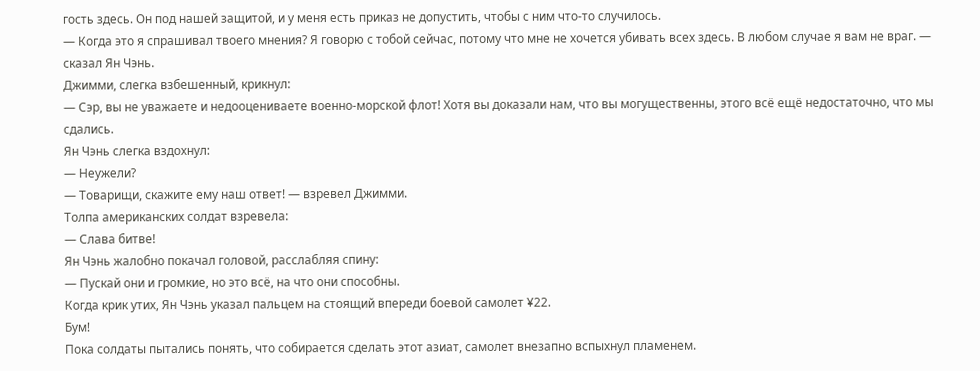гость здесь. Он под нашей защитой, и у меня есть приказ не допустить, чтобы с ним что-то случилось.
— Когда это я спрашивал твоего мнения? Я говорю с тобой сейчас, потому что мне не хочется убивать всех здесь. В любом случае я вам не враг. — сказал Ян Чэнь.
Джимми, слегка взбешенный, крикнул:
— Сэр, вы не уважаете и недооцениваете военно-морской флот! Хотя вы доказали нам, что вы могущественны, этого всё ещё недостаточно, что мы сдались.
Ян Чэнь слегка вздохнул:
— Неужели?
— Товарищи, скажите ему наш ответ! — взревел Джимми.
Толпа американских солдат взревела:
— Слава битве!
Ян Чэнь жалобно покачал головой, расслабляя спину:
— Пускай они и громкие, но это всё, на что они способны.
Когда крик утих, Ян Чэнь указал пальцем на стоящий впереди боевой самолет ¥22.
Бум!
Пока солдаты пытались понять, что собирается сделать этот азиат, самолет внезапно вспыхнул пламенем.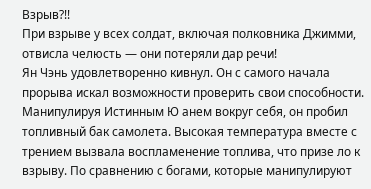Взрыв?!!
При взрыве у всех солдат, включая полковника Джимми, отвисла челюсть — они потеряли дар речи!
Ян Чэнь удовлетворенно кивнул. Он с самого начала прорыва искал возможности проверить свои способности. Манипулируя Истинным Ю анем вокруг себя, он пробил топливный бак самолета. Высокая температура вместе с трением вызвала воспламенение топлива, что призе ло к взрыву. По сравнению с богами, которые манипулируют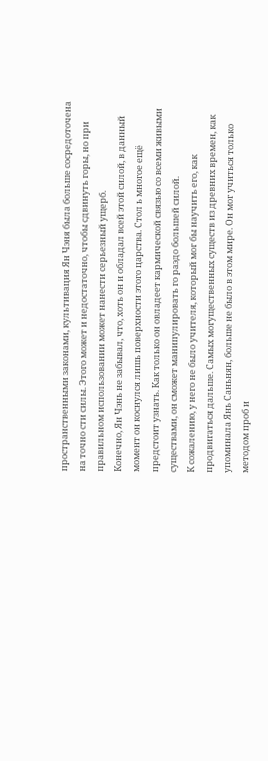пространственными законами, культивация Ян Чэня была больше сосредоточена на точно сти силы. Этого может и недостаточно, чтобы сдвинуть горы, но при правильном использовании может нанести серьезный ущерб.
Конечно, Ян Чэнь не забывал, что, хоть он и обладал всей этой силой, в данный момент он коснулся лишь поверхности этого царства. Стол ь многое ещё предстоит узнать. Как только он овладеет кармической связью со всеми живыми существами, он сможет манипулировать го раэдо большей силой.
К сожалению, у него не было учителя, который мог бы научить его, как продвигаться дальше. Самых могущественных существ из древних времен, как упоминала Янь Саньнян, больше не было в этом мире. Он мог учиться только методом проб и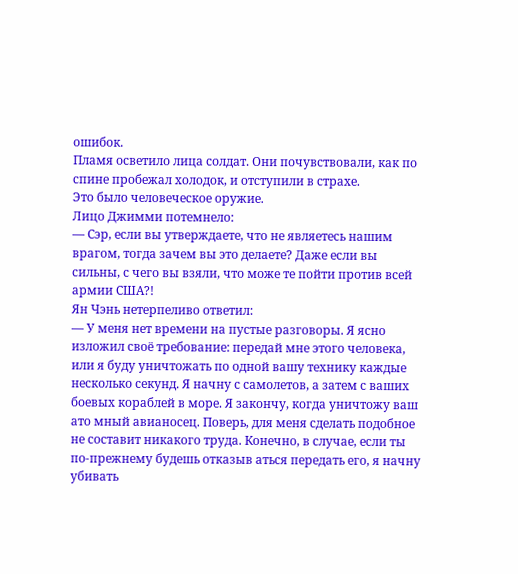ошибок.
Пламя осветило лица солдат. Они почувствовали, как по спине пробежал холодок, и отступили в страхе.
Это было человеческое оружие.
Лицо Джимми потемнело:
— Сэр, если вы утверждаете, что не являетесь нашим врагом, тогда зачем вы это делаете? Даже если вы сильны, с чего вы взяли, что може те пойти против всей армии США?!
Ян Чэнь нетерпеливо ответил:
— У меня нет времени на пустые разговоры. Я ясно изложил своё требование: передай мне этого человека, или я буду уничтожать по одной вашу технику каждые несколько секунд. Я начну с самолетов, а затем с ваших боевых кораблей в море. Я закончу, когда уничтожу ваш ато мный авианосец. Поверь, для меня сделать подобное не составит никакого труда. Конечно, в случае, если ты по-прежнему будешь отказыв аться передать его, я начну убивать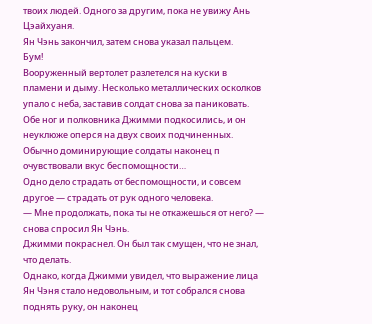твоих людей. Одного за другим, пока не увижу Ань Цэайхуаня.
Ян Чэнь закончил, затем снова указал пальцем.
Бум!
Вооруженный вертолет разлетелся на куски в пламени и дыму. Несколько металлических осколков упало с неба, заставив солдат снова за паниковать.
Обе ног и полковника Джимми подкосились, и он неуклюже оперся на двух своих подчиненных. Обычно доминирующие солдаты наконец п очувствовали вкус беспомощности…
Одно дело страдать от беспомощности, и совсем другое — страдать от рук одного человека.
— Мне продолжать, пока ты не откажешься от него? — снова спросил Ян Чэнь.
Джимми покраснел. Он был так смущен, что не знал, что делать.
Однако, когда Джимми увидел, что выражение лица Ян Чэня стало недовольным, и тот собрался снова поднять руку, он наконец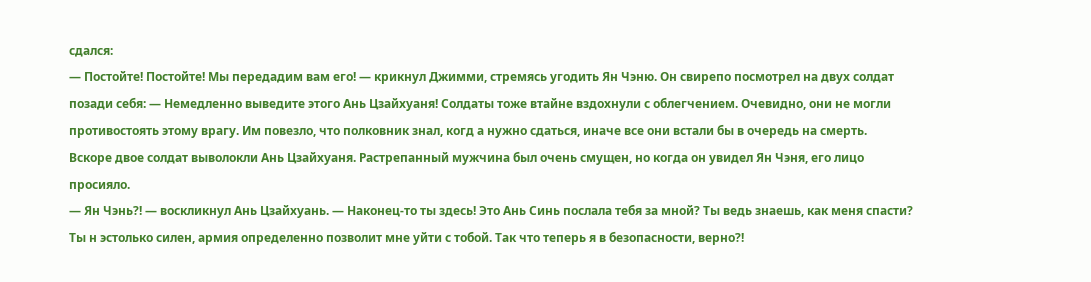сдался:
— Постойте! Постойте! Мы передадим вам его! — крикнул Джимми, стремясь угодить Ян Чэню. Он свирепо посмотрел на двух солдат позади себя: — Немедленно выведите этого Ань Цзайхуаня! Солдаты тоже втайне вздохнули с облегчением. Очевидно, они не могли противостоять этому врагу. Им повезло, что полковник знал, когд а нужно сдаться, иначе все они встали бы в очередь на смерть.
Вскоре двое солдат выволокли Ань Цзайхуаня. Растрепанный мужчина был очень смущен, но когда он увидел Ян Чэня, его лицо просияло.
— Ян Чэнь?! — воскликнул Ань Цзайхуань. — Наконец-то ты здесь! Это Ань Синь послала тебя за мной? Ты ведь знаешь, как меня спасти? Ты н эстолько силен, армия определенно позволит мне уйти с тобой. Так что теперь я в безопасности, верно?!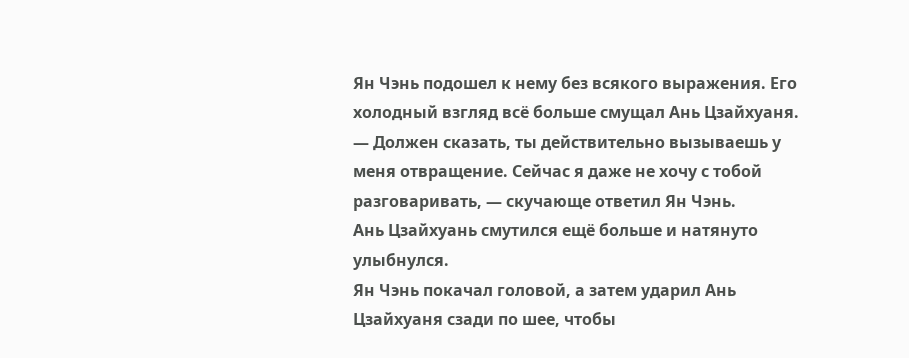Ян Чэнь подошел к нему без всякого выражения. Его холодный взгляд всё больше смущал Ань Цзайхуаня.
— Должен сказать, ты действительно вызываешь у меня отвращение. Сейчас я даже не хочу с тобой разговаривать, — скучающе ответил Ян Чэнь.
Ань Цзайхуань смутился ещё больше и натянуто улыбнулся.
Ян Чэнь покачал головой, а затем ударил Ань Цзайхуаня сзади по шее, чтобы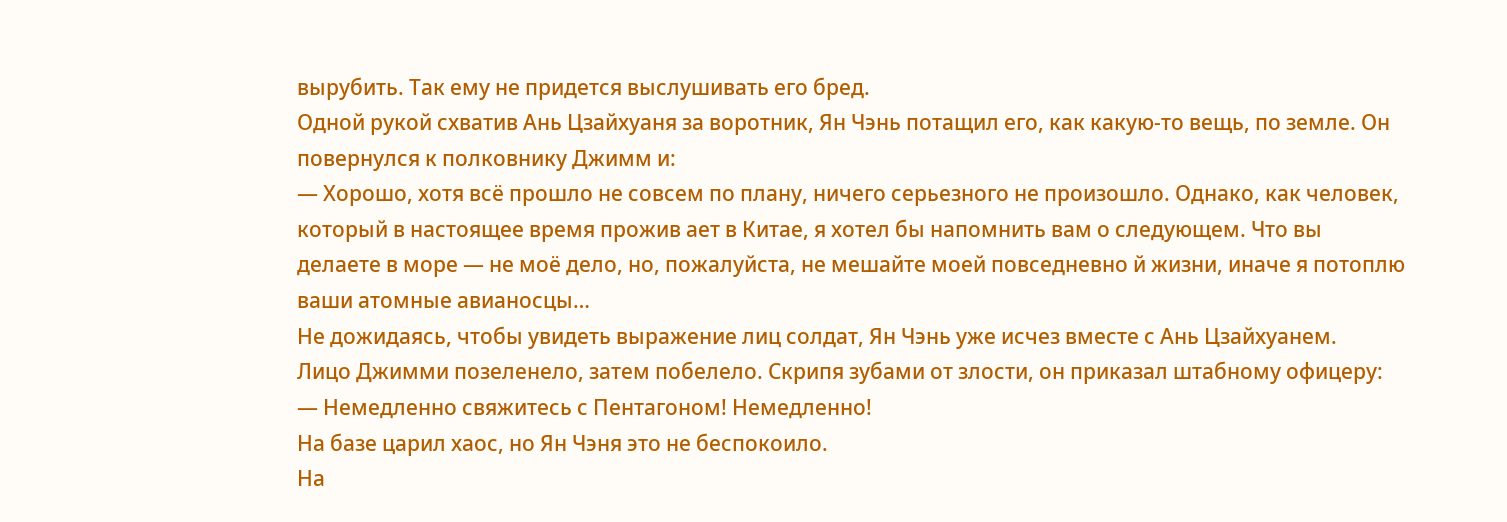вырубить. Так ему не придется выслушивать его бред.
Одной рукой схватив Ань Цзайхуаня за воротник, Ян Чэнь потащил его, как какую-то вещь, по земле. Он повернулся к полковнику Джимм и:
— Хорошо, хотя всё прошло не совсем по плану, ничего серьезного не произошло. Однако, как человек, который в настоящее время прожив ает в Китае, я хотел бы напомнить вам о следующем. Что вы делаете в море — не моё дело, но, пожалуйста, не мешайте моей повседневно й жизни, иначе я потоплю ваши атомные авианосцы…
Не дожидаясь, чтобы увидеть выражение лиц солдат, Ян Чэнь уже исчез вместе с Ань Цзайхуанем.
Лицо Джимми позеленело, затем побелело. Скрипя зубами от злости, он приказал штабному офицеру:
— Немедленно свяжитесь с Пентагоном! Немедленно!
На базе царил хаос, но Ян Чэня это не беспокоило.
На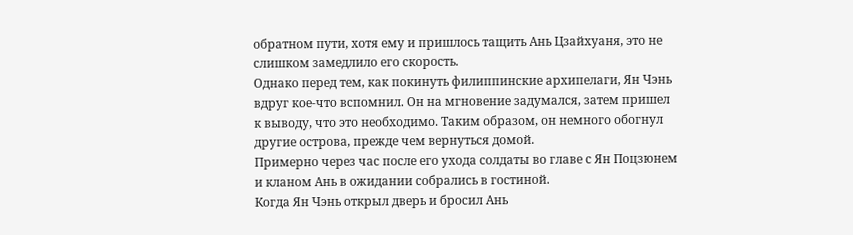обратном пути, хотя ему и пришлось тащить Ань Цзайхуаня, это не слишком замедлило его скорость.
Однако перед тем, как покинуть филиппинские архипелаги, Ян Чэнь вдруг кое-что вспомнил. Он на мгновение задумался, затем пришел к выводу, что это необходимо. Таким образом, он немного обогнул другие острова, прежде чем вернуться домой.
Примерно через час после его ухода солдаты во главе с Ян Поцзюнем и кланом Ань в ожидании собрались в гостиной.
Когда Ян Чэнь открыл дверь и бросил Ань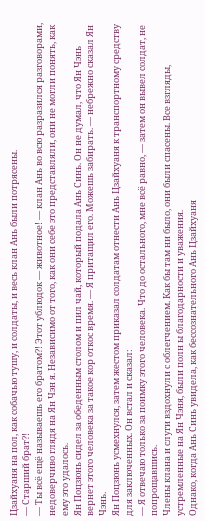Цзайхуаня на пол, как собачью тушу, и солдаты, и весь клан Ань были потрясены.
— Старший брат?!
— Ты всё ещё называешь его братом?! Этот ублюдок — животное! — клан Ань во всю разразился разговорами, недоверчиво глядя на Ян Чэн я. Независимо от того, как они себе это представляли, они не могли понять, как ему это удалось.
Ян Поцзюнь сидел за обеденным столом и пил чай, который подала Ань Синь. Он не думал, что Ян Чэнь вернет этого человека за такое кор откос время. — Я притащил его. Можешь забирать. — небрежно сказал Ян Чэнь.
Ян Поцзюнь усмехнулся, затем жестом приказал солдатам отнести Ань Цзайхуаня к транспортному средству для заключенных. Он встал и сказал:
— Я отвечаю только за поимку этого человека. Что до остального, мне всё равно, — затем он вывел солдат, не попрощавшись.
Члены клана и слуги вздохнули с облегчением. Как бы там ни было, они были спасены. Все взгляды, устремленные на Ян Чэня, были полн ы благодарности и уважения.
Однако, когда Ань Синь увидела, как бессознательного Ань Цзайхуаня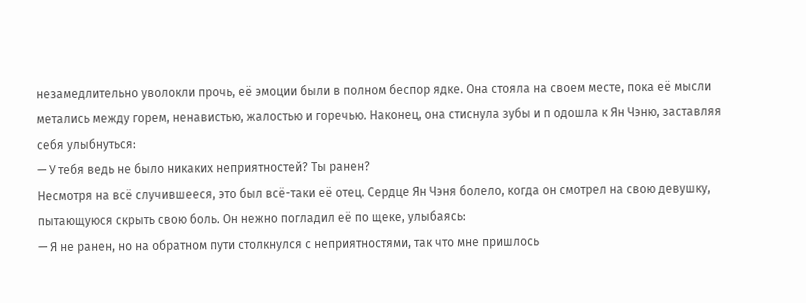незамедлительно уволокли прочь, её эмоции были в полном беспор ядке. Она стояла на своем месте, пока её мысли метались между горем, ненавистью, жалостью и горечью. Наконец, она стиснула зубы и п одошла к Ян Чэню, заставляя себя улыбнуться:
— У тебя ведь не было никаких неприятностей? Ты ранен?
Несмотря на всё случившееся, это был всё-таки её отец. Сердце Ян Чэня болело, когда он смотрел на свою девушку, пытающуюся скрыть свою боль. Он нежно погладил её по щеке, улыбаясь:
— Я не ранен, но на обратном пути столкнулся с неприятностями, так что мне пришлось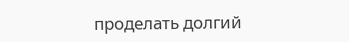проделать долгий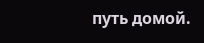путь домой.